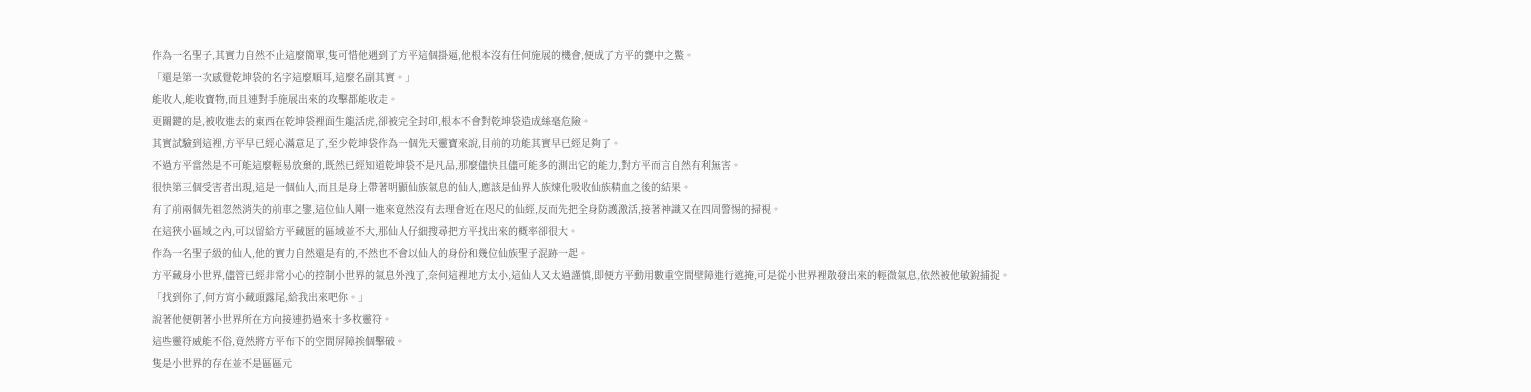作為一名聖子,其實力自然不止這麼簡單,隻可惜他遇到了方平這個掛逼,他根本沒有任何施展的機會,便成了方平的甕中之鱉。
「還是第一次感覺乾坤袋的名字這麼順耳,這麼名副其實。」
能收人,能收寶物,而且連對手施展出來的攻擊都能收走。
更關鍵的是,被收進去的東西在乾坤袋裡面生龍活虎,卻被完全封印,根本不會對乾坤袋造成絲毫危險。
其實試驗到這裡,方平早已經心滿意足了,至少乾坤袋作為一個先天靈寶來說,目前的功能其實早已經足夠了。
不過方平當然是不可能這麼輕易放棄的,既然已經知道乾坤袋不是凡品,那麼儘快且儘可能多的測出它的能力,對方平而言自然有利無害。
很快第三個受害者出現,這是一個仙人,而且是身上帶著明顯仙族氣息的仙人,應該是仙界人族煉化吸收仙族精血之後的結果。
有了前兩個先祖忽然消失的前車之鑒,這位仙人剛一進來竟然沒有去理會近在咫尺的仙經,反而先把全身防護激活,接著神識又在四周警惕的掃視。
在這狹小區域之內,可以留給方平藏匿的區域並不大,那仙人仔細搜尋把方平找出來的概率卻很大。
作為一名聖子級的仙人,他的實力自然還是有的,不然也不會以仙人的身份和幾位仙族聖子混跡一起。
方平藏身小世界,儘管已經非常小心的控制小世界的氣息外洩了,奈何這裡地方太小,這仙人又太過謹慎,即便方平動用數重空間壁障進行遮掩,可是從小世界裡散發出來的輕微氣息,依然被他敏銳捕捉。
「找到你了,何方宵小藏頭露尾,給我出來吧你。」
說著他便朝著小世界所在方向接連扔過來十多枚靈符。
這些靈符威能不俗,竟然將方平布下的空間屏障挨個擊破。
隻是小世界的存在並不是區區元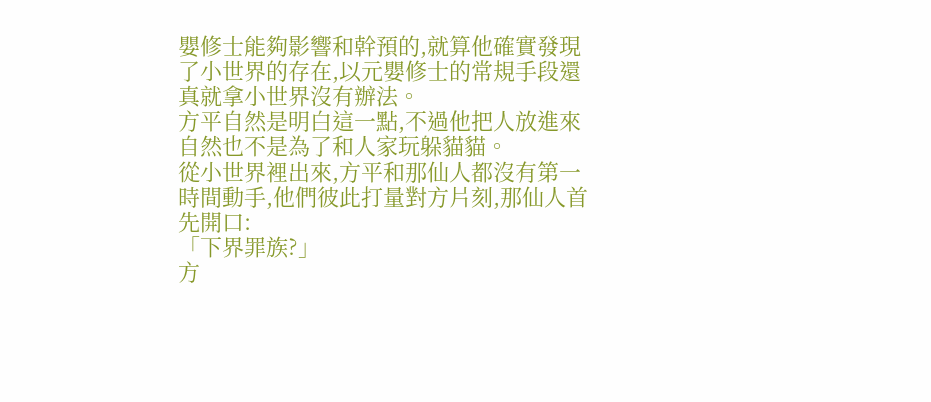嬰修士能夠影響和幹預的,就算他確實發現了小世界的存在,以元嬰修士的常規手段還真就拿小世界沒有辦法。
方平自然是明白這一點,不過他把人放進來自然也不是為了和人家玩躲貓貓。
從小世界裡出來,方平和那仙人都沒有第一時間動手,他們彼此打量對方片刻,那仙人首先開口:
「下界罪族?」
方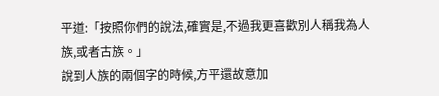平道:「按照你們的說法,確實是,不過我更喜歡別人稱我為人族,或者古族。」
說到人族的兩個字的時候,方平還故意加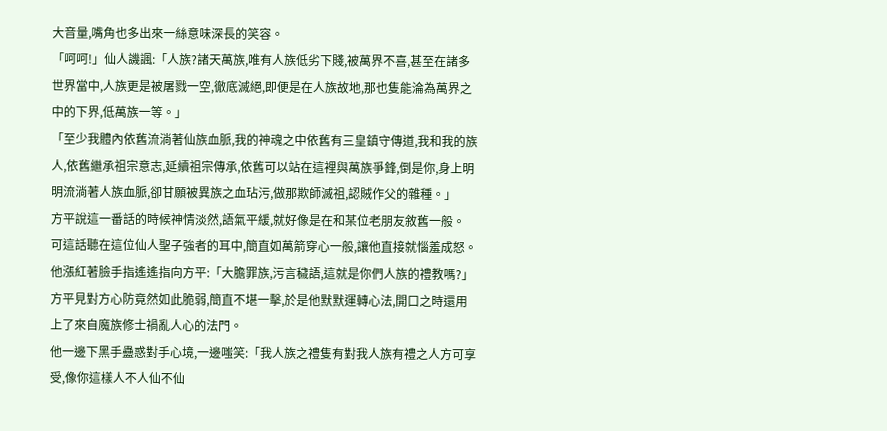大音量,嘴角也多出來一絲意味深長的笑容。
「呵呵!」仙人譏諷:「人族?諸天萬族,唯有人族低劣下賤,被萬界不喜,甚至在諸多世界當中,人族更是被屠戮一空,徹底滅絕,即便是在人族故地,那也隻能淪為萬界之中的下界,低萬族一等。」
「至少我體內依舊流淌著仙族血脈,我的神魂之中依舊有三皇鎮守傳道,我和我的族人,依舊繼承祖宗意志,延續祖宗傳承,依舊可以站在這裡與萬族爭鋒,倒是你,身上明明流淌著人族血脈,卻甘願被異族之血玷污,做那欺師滅祖,認賊作父的雜種。」
方平說這一番話的時候神情淡然,語氣平緩,就好像是在和某位老朋友敘舊一般。
可這話聽在這位仙人聖子強者的耳中,簡直如萬箭穿心一般,讓他直接就惱羞成怒。
他漲紅著臉手指遙遙指向方平:「大膽罪族,污言穢語,這就是你們人族的禮教嗎?」
方平見對方心防竟然如此脆弱,簡直不堪一擊,於是他默默運轉心法,開口之時還用上了來自魔族修士禍亂人心的法門。
他一邊下黑手蠱惑對手心境,一邊嗤笑:「我人族之禮隻有對我人族有禮之人方可享受,像你這樣人不人仙不仙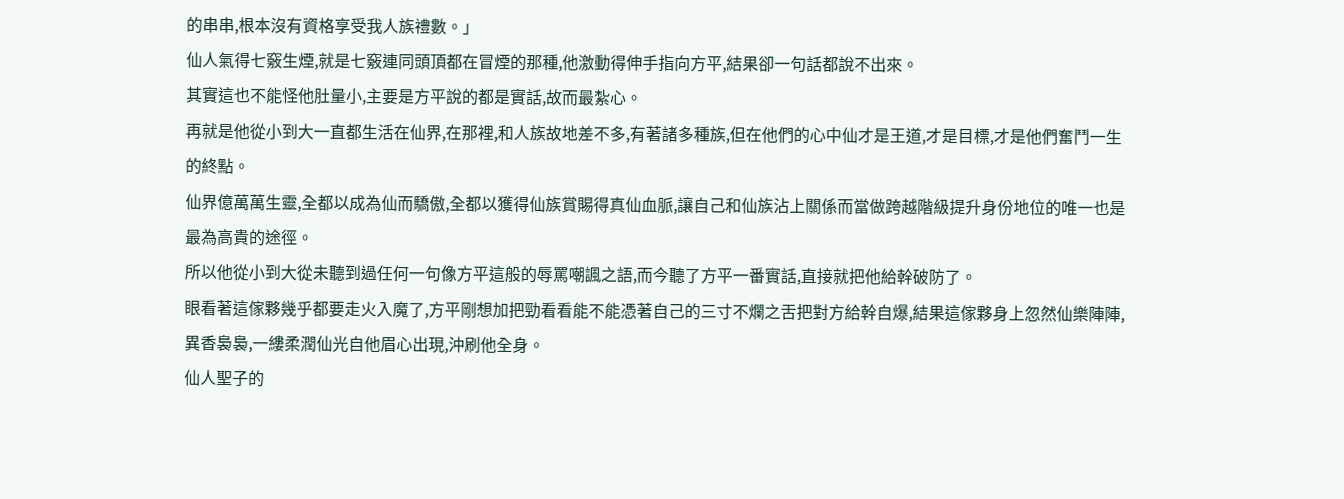的串串,根本沒有資格享受我人族禮數。」
仙人氣得七竅生煙,就是七竅連同頭頂都在冒煙的那種,他激動得伸手指向方平,結果卻一句話都說不出來。
其實這也不能怪他肚量小,主要是方平說的都是實話,故而最紮心。
再就是他從小到大一直都生活在仙界,在那裡,和人族故地差不多,有著諸多種族,但在他們的心中仙才是王道,才是目標,才是他們奮鬥一生的終點。
仙界億萬萬生靈,全都以成為仙而驕傲,全都以獲得仙族賞賜得真仙血脈,讓自己和仙族沾上關係而當做跨越階級提升身份地位的唯一也是最為高貴的途徑。
所以他從小到大從未聽到過任何一句像方平這般的辱罵嘲諷之語,而今聽了方平一番實話,直接就把他給幹破防了。
眼看著這傢夥幾乎都要走火入魔了,方平剛想加把勁看看能不能憑著自己的三寸不爛之舌把對方給幹自爆,結果這傢夥身上忽然仙樂陣陣,異香裊裊,一縷柔潤仙光自他眉心出現,沖刷他全身。
仙人聖子的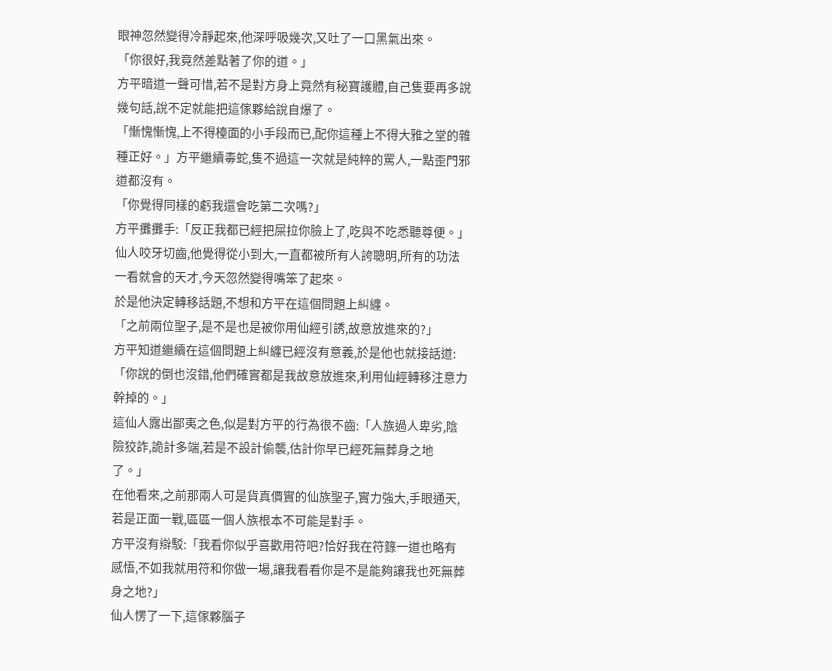眼神忽然變得冷靜起來,他深呼吸幾次,又吐了一口黑氣出來。
「你很好,我竟然差點著了你的道。」
方平暗道一聲可惜,若不是對方身上竟然有秘寶護體,自己隻要再多說幾句話,說不定就能把這傢夥給說自爆了。
「慚愧慚愧,上不得檯面的小手段而已,配你這種上不得大雅之堂的雜種正好。」方平繼續毒蛇,隻不過這一次就是純粹的罵人,一點歪門邪道都沒有。
「你覺得同樣的虧我還會吃第二次嗎?」
方平攤攤手:「反正我都已經把屎拉你臉上了,吃與不吃悉聽尊便。」
仙人咬牙切齒,他覺得從小到大,一直都被所有人誇聰明,所有的功法一看就會的天才,今天忽然變得嘴笨了起來。
於是他決定轉移話題,不想和方平在這個問題上糾纏。
「之前兩位聖子,是不是也是被你用仙經引誘,故意放進來的?」
方平知道繼續在這個問題上糾纏已經沒有意義,於是他也就接話道:「你說的倒也沒錯,他們確實都是我故意放進來,利用仙經轉移注意力幹掉的。」
這仙人露出鄙夷之色,似是對方平的行為很不齒:「人族過人卑劣,陰險狡詐,詭計多端,若是不設計偷襲,估計你早已經死無葬身之地了。」
在他看來,之前那兩人可是貨真價實的仙族聖子,實力強大,手眼通天,若是正面一戰,區區一個人族根本不可能是對手。
方平沒有辯駁:「我看你似乎喜歡用符吧?恰好我在符籙一道也略有感悟,不如我就用符和你做一場,讓我看看你是不是能夠讓我也死無葬身之地?」
仙人愣了一下,這傢夥腦子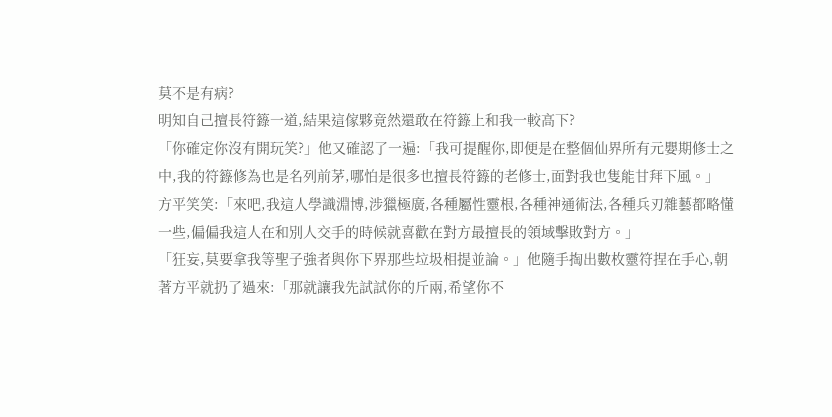莫不是有病?
明知自己擅長符籙一道,結果這傢夥竟然還敢在符籙上和我一較高下?
「你確定你沒有開玩笑?」他又確認了一遍:「我可提醒你,即便是在整個仙界所有元嬰期修士之中,我的符籙修為也是名列前茅,哪怕是很多也擅長符籙的老修士,面對我也隻能甘拜下風。」
方平笑笑:「來吧,我這人學識淵博,涉獵極廣,各種屬性靈根,各種神通術法,各種兵刃雜藝都略懂一些,偏偏我這人在和別人交手的時候就喜歡在對方最擅長的領域擊敗對方。」
「狂妄,莫要拿我等聖子強者與你下界那些垃圾相提並論。」他隨手掏出數枚靈符捏在手心,朝著方平就扔了過來:「那就讓我先試試你的斤兩,希望你不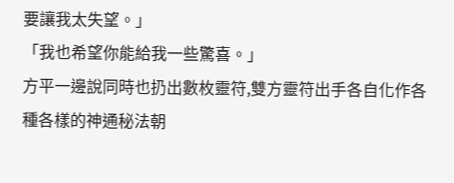要讓我太失望。」
「我也希望你能給我一些驚喜。」
方平一邊說同時也扔出數枚靈符,雙方靈符出手各自化作各種各樣的神通秘法朝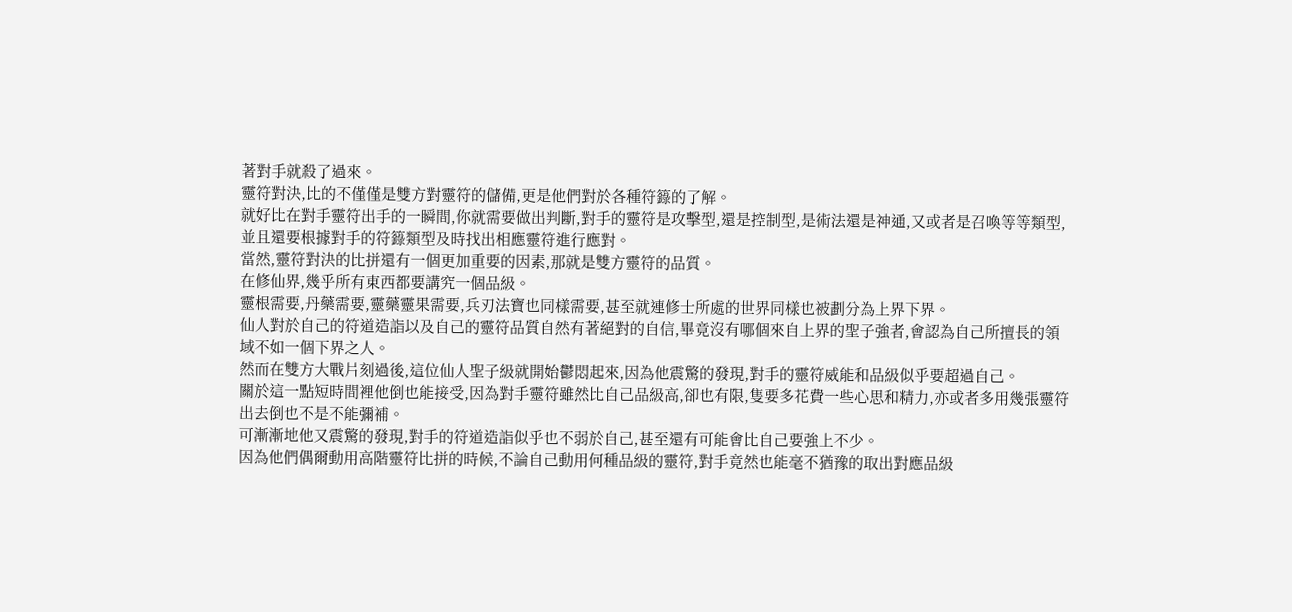著對手就殺了過來。
靈符對決,比的不僅僅是雙方對靈符的儲備,更是他們對於各種符籙的了解。
就好比在對手靈符出手的一瞬間,你就需要做出判斷,對手的靈符是攻擊型,還是控制型,是術法還是神通,又或者是召喚等等類型,並且還要根據對手的符籙類型及時找出相應靈符進行應對。
當然,靈符對決的比拼還有一個更加重要的因素,那就是雙方靈符的品質。
在修仙界,幾乎所有東西都要講究一個品級。
靈根需要,丹藥需要,靈藥靈果需要,兵刃法寶也同樣需要,甚至就連修士所處的世界同樣也被劃分為上界下界。
仙人對於自己的符道造詣以及自己的靈符品質自然有著絕對的自信,畢竟沒有哪個來自上界的聖子強者,會認為自己所擅長的領域不如一個下界之人。
然而在雙方大戰片刻過後,這位仙人聖子級就開始鬱悶起來,因為他震驚的發現,對手的靈符威能和品級似乎要超過自己。
關於這一點短時間裡他倒也能接受,因為對手靈符雖然比自己品級高,卻也有限,隻要多花費一些心思和精力,亦或者多用幾張靈符出去倒也不是不能彌補。
可漸漸地他又震驚的發現,對手的符道造詣似乎也不弱於自己,甚至還有可能會比自己要強上不少。
因為他們偶爾動用高階靈符比拼的時候,不論自己動用何種品級的靈符,對手竟然也能毫不猶豫的取出對應品級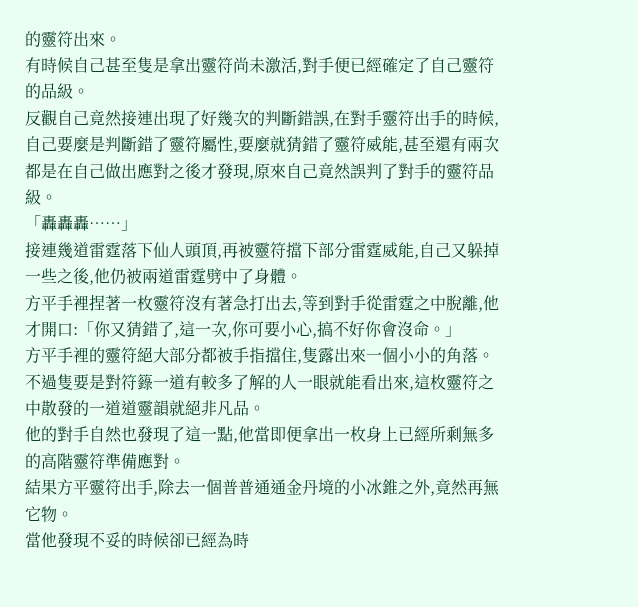的靈符出來。
有時候自己甚至隻是拿出靈符尚未激活,對手便已經確定了自己靈符的品級。
反觀自己竟然接連出現了好幾次的判斷錯誤,在對手靈符出手的時候,自己要麼是判斷錯了靈符屬性,要麼就猜錯了靈符威能,甚至還有兩次都是在自己做出應對之後才發現,原來自己竟然誤判了對手的靈符品級。
「轟轟轟……」
接連幾道雷霆落下仙人頭頂,再被靈符擋下部分雷霆威能,自己又躲掉一些之後,他仍被兩道雷霆劈中了身體。
方平手裡捏著一枚靈符沒有著急打出去,等到對手從雷霆之中脫離,他才開口:「你又猜錯了,這一次,你可要小心,搞不好你會沒命。」
方平手裡的靈符絕大部分都被手指擋住,隻露出來一個小小的角落。
不過隻要是對符籙一道有較多了解的人一眼就能看出來,這枚靈符之中散發的一道道靈韻就絕非凡品。
他的對手自然也發現了這一點,他當即便拿出一枚身上已經所剩無多的高階靈符準備應對。
結果方平靈符出手,除去一個普普通通金丹境的小冰錐之外,竟然再無它物。
當他發現不妥的時候卻已經為時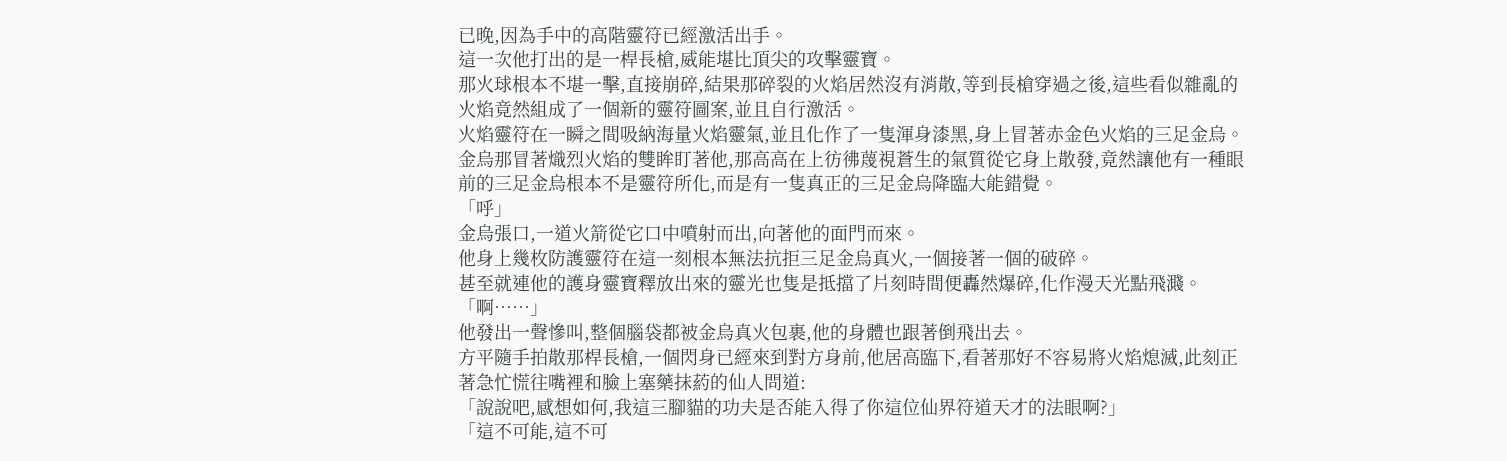已晚,因為手中的高階靈符已經激活出手。
這一次他打出的是一桿長槍,威能堪比頂尖的攻擊靈寶。
那火球根本不堪一擊,直接崩碎,結果那碎裂的火焰居然沒有消散,等到長槍穿過之後,這些看似雜亂的火焰竟然組成了一個新的靈符圖案,並且自行激活。
火焰靈符在一瞬之間吸納海量火焰靈氣,並且化作了一隻渾身漆黑,身上冒著赤金色火焰的三足金烏。
金烏那冒著熾烈火焰的雙眸盯著他,那高高在上彷彿蔑視蒼生的氣質從它身上散發,竟然讓他有一種眼前的三足金烏根本不是靈符所化,而是有一隻真正的三足金烏降臨大能錯覺。
「呼」
金烏張口,一道火箭從它口中噴射而出,向著他的面門而來。
他身上幾枚防護靈符在這一刻根本無法抗拒三足金烏真火,一個接著一個的破碎。
甚至就連他的護身靈寶釋放出來的靈光也隻是抵擋了片刻時間便轟然爆碎,化作漫天光點飛濺。
「啊……」
他發出一聲慘叫,整個腦袋都被金烏真火包裹,他的身體也跟著倒飛出去。
方平隨手拍散那桿長槍,一個閃身已經來到對方身前,他居高臨下,看著那好不容易將火焰熄滅,此刻正著急忙慌往嘴裡和臉上塞藥抹葯的仙人問道:
「說說吧,感想如何,我這三腳貓的功夫是否能入得了你這位仙界符道天才的法眼啊?」
「這不可能,這不可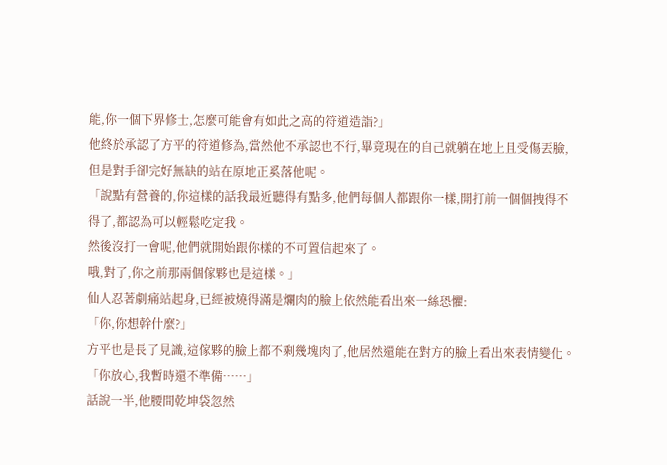能,你一個下界修士,怎麼可能會有如此之高的符道造詣?」
他終於承認了方平的符道修為,當然他不承認也不行,畢竟現在的自己就躺在地上且受傷丟臉,但是對手卻完好無缺的站在原地正奚落他呢。
「說點有營養的,你這樣的話我最近聽得有點多,他們每個人都跟你一樣,開打前一個個拽得不得了,都認為可以輕鬆吃定我。
然後沒打一會呢,他們就開始跟你樣的不可置信起來了。
哦,對了,你之前那兩個傢夥也是這樣。」
仙人忍著劇痛站起身,已經被燒得滿是爛肉的臉上依然能看出來一絲恐懼:
「你,你想幹什麼?」
方平也是長了見識,這傢夥的臉上都不剩幾塊肉了,他居然還能在對方的臉上看出來表情變化。
「你放心,我暫時還不準備……」
話說一半,他腰間乾坤袋忽然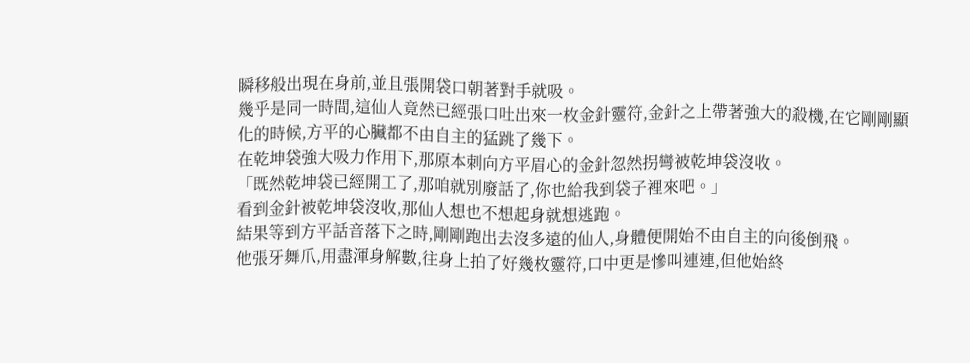瞬移般出現在身前,並且張開袋口朝著對手就吸。
幾乎是同一時間,這仙人竟然已經張口吐出來一枚金針靈符,金針之上帶著強大的殺機,在它剛剛顯化的時候,方平的心臟都不由自主的猛跳了幾下。
在乾坤袋強大吸力作用下,那原本刺向方平眉心的金針忽然拐彎被乾坤袋沒收。
「既然乾坤袋已經開工了,那咱就別廢話了,你也給我到袋子裡來吧。」
看到金針被乾坤袋沒收,那仙人想也不想起身就想逃跑。
結果等到方平話音落下之時,剛剛跑出去沒多遠的仙人,身體便開始不由自主的向後倒飛。
他張牙舞爪,用盡渾身解數,往身上拍了好幾枚靈符,口中更是慘叫連連,但他始終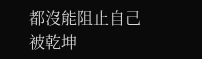都沒能阻止自己被乾坤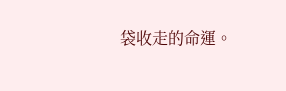袋收走的命運。